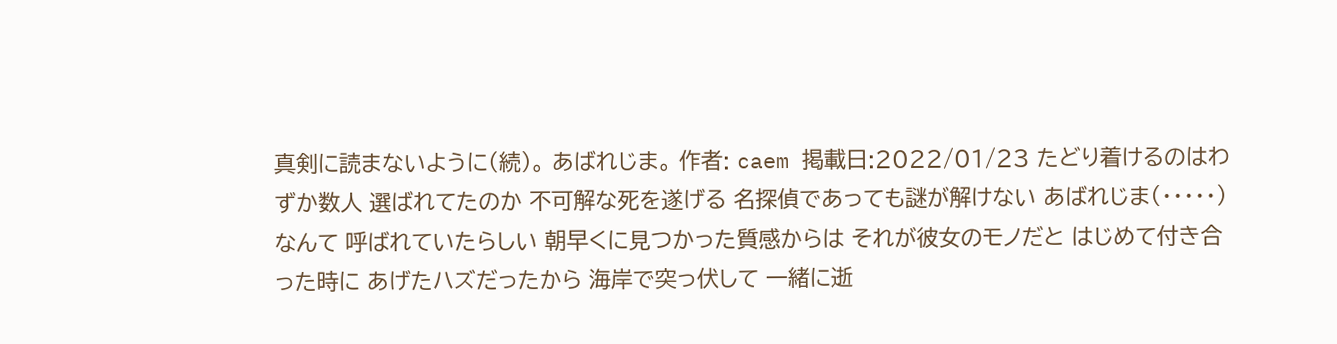真剣に読まないように(続)。 あばれじま。 作者: caem 掲載日:2022/01/23 たどり着けるのはわずか数人 選ばれてたのか 不可解な死を遂げる 名探偵であっても謎が解けない あばれじま(・・・・・)なんて 呼ばれていたらしい 朝早くに見つかった質感からは それが彼女のモノだと はじめて付き合った時に あげたハズだったから 海岸で突っ伏して 一緒に逝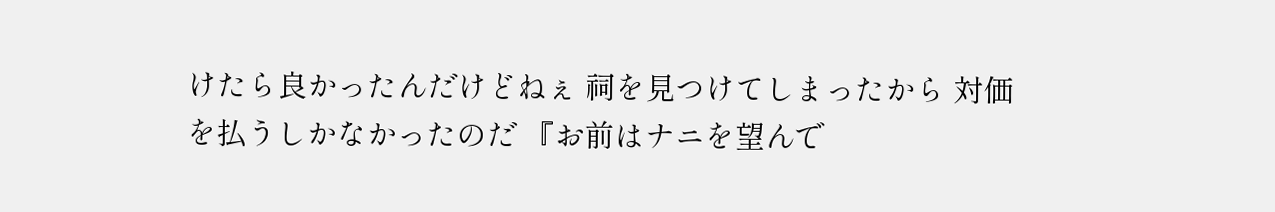けたら良かったんだけどねぇ 祠を見つけてしまったから 対価を払うしかなかったのだ 『お前はナニを望んで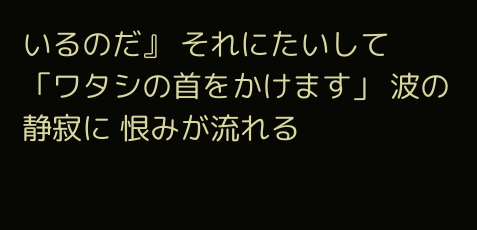いるのだ』 それにたいして 「ワタシの首をかけます」 波の静寂に 恨みが流れる